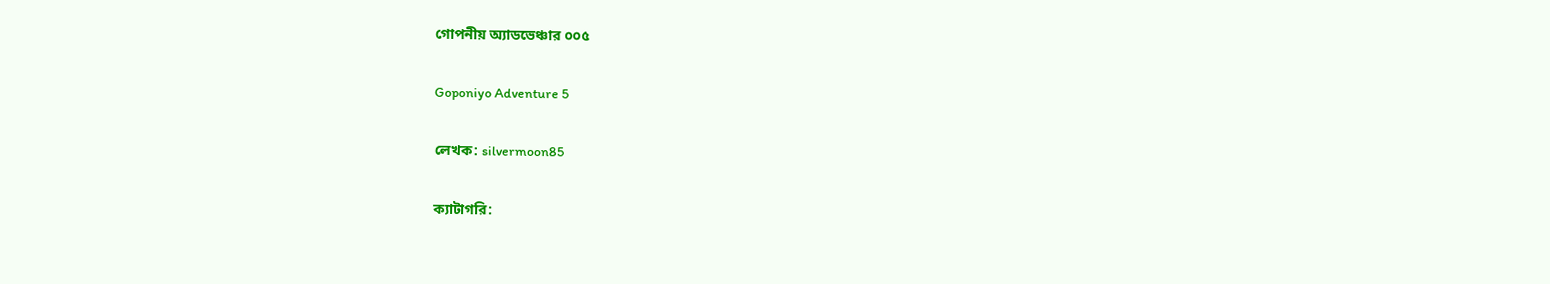গোপনীয় অ্যাডভেঞ্চার ০০৫

Goponiyo Adventure 5

লেখক: silvermoon85

ক্যাটাগরি: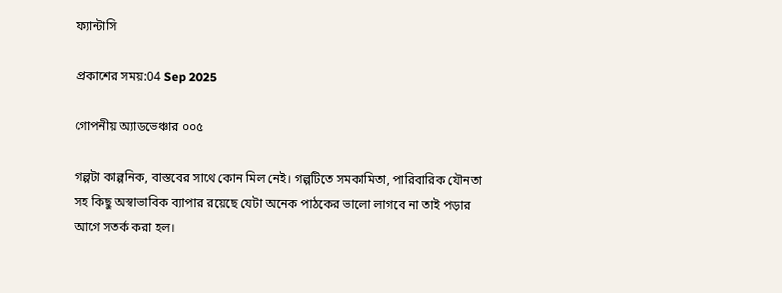ফ্যান্টাসি

প্রকাশের সময়:04 Sep 2025

গোপনীয় অ্যাডভেঞ্চার ০০৫

গল্পটা কাল্পনিক, বাস্তবের সাথে কোন মিল নেই। গল্পটিতে সমকামিতা, পারিবারিক যৌনতা সহ কিছু অস্বাভাবিক ব্যাপার রয়েছে যেটা অনেক পাঠকের ভালো লাগবে না তাই পড়ার আগে সতর্ক করা হল।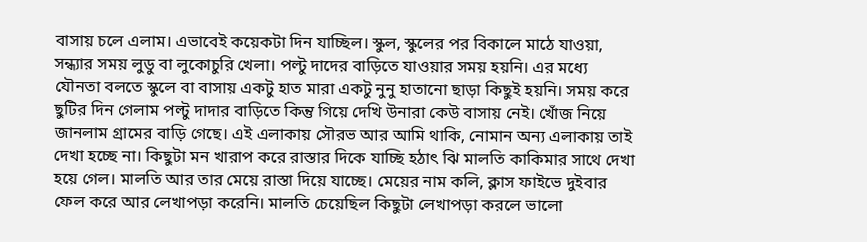বাসায় চলে এলাম। এভাবেই কয়েকটা দিন যাচ্ছিল। স্কুল, স্কুলের পর বিকালে মাঠে যাওয়া, সন্ধ্যার সময় লুডু বা লুকোচুরি খেলা। পল্টু দাদের বাড়িতে যাওয়ার সময় হয়নি। এর মধ্যে যৌনতা বলতে স্কুলে বা বাসায় একটু হাত মারা একটু নুনু হাতানো ছাড়া কিছুই হয়নি। সময় করে ছুটির দিন গেলাম পল্টু দাদার বাড়িতে কিন্তু গিয়ে দেখি উনারা কেউ বাসায় নেই। খোঁজ নিয়ে জানলাম গ্রামের বাড়ি গেছে। এই এলাকায় সৌরভ আর আমি থাকি, নোমান অন্য এলাকায় তাই দেখা হচ্ছে না। কিছুটা মন খারাপ করে রাস্তার দিকে যাচ্ছি হঠাৎ ঝি মালতি কাকিমার সাথে দেখা হয়ে গেল। মালতি আর তার মেয়ে রাস্তা দিয়ে যাচ্ছে। মেয়ের নাম কলি, ক্লাস ফাইভে দুইবার ফেল করে আর লেখাপড়া করেনি। মালতি চেয়েছিল কিছুটা লেখাপড়া করলে ভালো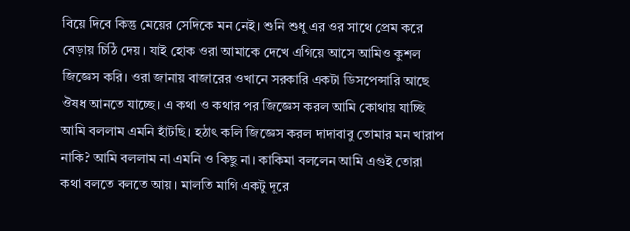বিয়ে দিবে কিন্তু মেয়ের সেদিকে মন নেই। শুনি শুধু এর ওর সাথে প্রেম করে বেড়ায় চিঠি দেয়। যাই হোক ওরা আমাকে দেখে এগিয়ে আসে আমিও কুশল জিজ্ঞেস করি। ওরা জানায় বাজারের ওখানে সরকারি একটা ডিসপেন্সারি আছে ঔষধ আনতে যাচ্ছে। এ কথা ও কথার পর জিজ্ঞেস করল আমি কোথায় যাচ্ছি আমি বললাম এমনি হাঁটছি। হঠাৎ কলি জিজ্ঞেস করল দাদাবাবু তোমার মন খারাপ নাকি? আমি বললাম না এমনি ও কিছু না। কাকিমা বললেন আমি এগুই তোরা কথা বলতে বলতে আয়। মালতি মাগি একটু দূরে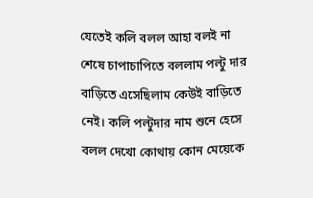যেতেই কলি বলল আহা বলই না শেষে চাপাচাপিতে বললাম পল্টু দার বাড়িতে এসেছিলাম কেউই বাড়িতে নেই। কলি পল্টুদার নাম শুনে হেসে বলল দেখো কোথায় কোন মেয়েকে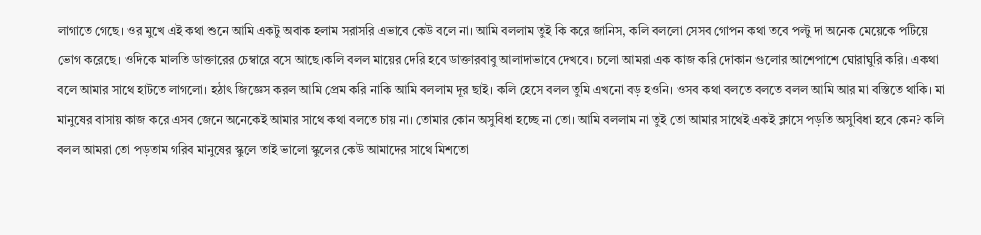লাগাতে গেছে। ওর মুখে এই কথা শুনে আমি একটু অবাক হলাম সরাসরি এভাবে কেউ বলে না। আমি বললাম তুই কি করে জানিস, কলি বললো সেসব গোপন কথা তবে পল্টু দা অনেক মেয়েকে পটিয়ে ভোগ করেছে। ওদিকে মালতি ডাক্তারের চেম্বারে বসে আছে।কলি বলল মায়ের দেরি হবে ডাক্তারবাবু আলাদাভাবে দেখবে। চলো আমরা এক কাজ করি দোকান গুলোর আশেপাশে ঘোরাঘুরি করি। একথা বলে আমার সাথে হাটতে লাগলো। হঠাৎ জিজ্ঞেস করল আমি প্রেম করি নাকি আমি বললাম দূর ছাই। কলি হেসে বলল তুমি এখনো বড় হওনি। ওসব কথা বলতে বলতে বলল আমি আর মা বস্তিতে থাকি। মা মানুষের বাসায় কাজ করে এসব জেনে অনেকেই আমার সাথে কথা বলতে চায় না। তোমার কোন অসুবিধা হচ্ছে না তো। আমি বললাম না তুই তো আমার সাথেই একই ক্লাসে পড়তি অসুবিধা হবে কেন? কলি বলল আমরা তো পড়তাম গরিব মানুষের স্কুলে তাই ভালো স্কুলের কেউ আমাদের সাথে মিশতো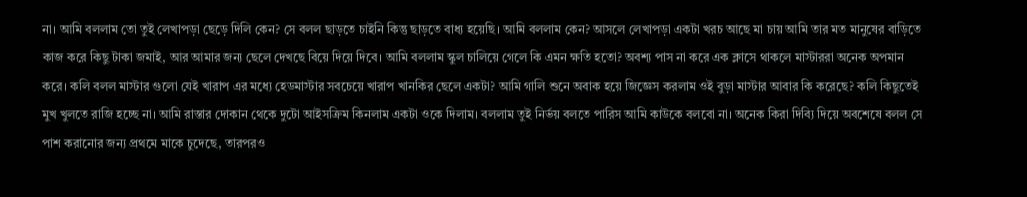না। আমি বললাম তো তুই লেখাপড়া ছেড়ে দিলি কেন? সে বলল ছাড়তে চাইনি কিন্তু ছাড়তে বাধ্য হয়েছি। আমি বললাম কেন? আসলে লেখাপড়া একটা খরচ আছে মা চায় আমি তার মত মানুষের বাড়িতে কাজ করে কিছু টাকা জমাই, আর আমার জন্য ছেলে দেখছে বিয়ে দিয়ে দিবে। আমি বললাম স্কুল চালিয়ে গেলে কি এমন ক্ষতি হতো? অবশ্য পাস না করে এক ক্লাসে থাকলে মাস্টাররা অনেক অপমান করে। কলি বলল মাস্টার গুলো যেই খারাপ এর মধ্যে হেডমাস্টার সবচেয়ে খারাপ খানকির ছেলে একটা? আমি গালি শুনে অবাক হয়ে জিজ্ঞেস করলাম ওই বুড়া মাস্টার আবার কি করেছে? কলি কিছুতেই মুখ খুলতে রাজি হচ্ছে না। আমি রাস্তার দোকান থেকে দুটো আইসক্রিম কিনলাম একটা ওকে দিলাম। বললাম তুই নির্ভয় বলতে পারিস আমি কাউকে বলবো না। অনেক কিরা দিব্যি দিয়ে অবশেষে বলল সে পাশ করানোর জন্য প্রথমে মাকে চুদেছে, তারপরও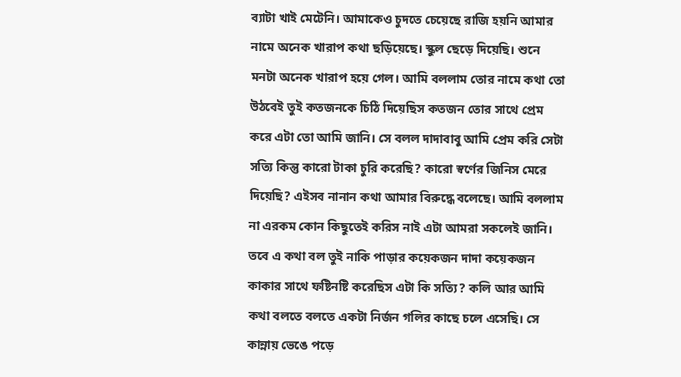ব্যাটা খাই মেটেনি। আমাকেও চুদতে চেয়েছে রাজি হয়নি আমার নামে অনেক খারাপ কথা ছড়িয়েছে। স্কুল ছেড়ে দিয়েছি। শুনে মনটা অনেক খারাপ হয়ে গেল। আমি বললাম তোর নামে কথা তো উঠবেই তুই কতজনকে চিঠি দিয়েছিস কতজন তোর সাথে প্রেম করে এটা তো আমি জানি। সে বলল দাদাবাবু আমি প্রেম করি সেটা সত্যি কিন্তু কারো টাকা চুরি করেছি? কারো স্বর্ণের জিনিস মেরে দিয়েছি? এইসব নানান কথা আমার বিরুদ্ধে বলেছে। আমি বললাম না এরকম কোন কিছুতেই করিস নাই এটা আমরা সকলেই জানি। তবে এ কথা বল তুই নাকি পাড়ার কয়েকজন দাদা কয়েকজন কাকার সাথে ফষ্টিনষ্টি করেছিস এটা কি সত্যি? কলি আর আমি কথা বলতে বলতে একটা নির্জন গলির কাছে চলে এসেছি। সে কান্নায় ভেঙে পড়ে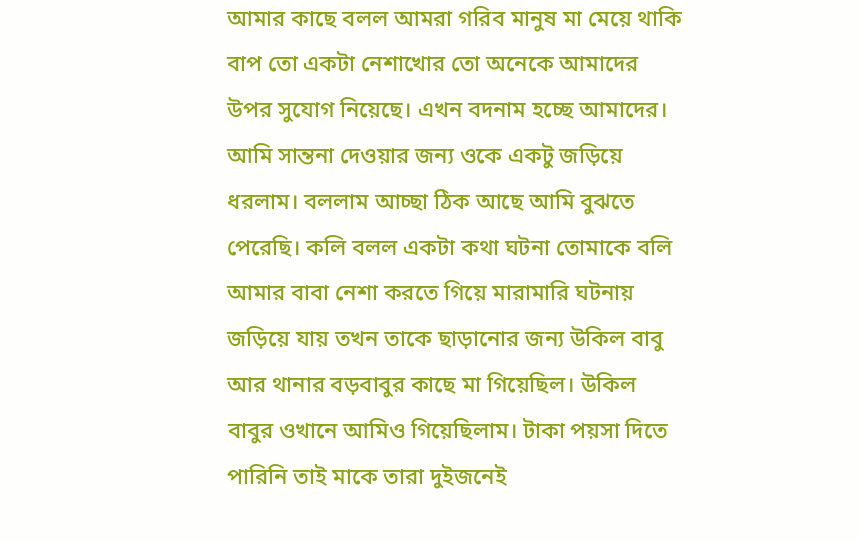আমার কাছে বলল আমরা গরিব মানুষ মা মেয়ে থাকি বাপ তো একটা নেশাখোর তো অনেকে আমাদের উপর সুযোগ নিয়েছে। এখন বদনাম হচ্ছে আমাদের। আমি সান্তনা দেওয়ার জন্য ওকে একটু জড়িয়ে ধরলাম। বললাম আচ্ছা ঠিক আছে আমি বুঝতে পেরেছি। কলি বলল একটা কথা ঘটনা তোমাকে বলি আমার বাবা নেশা করতে গিয়ে মারামারি ঘটনায় জড়িয়ে যায় তখন তাকে ছাড়ানোর জন্য উকিল বাবু আর থানার বড়বাবুর কাছে মা গিয়েছিল। উকিল বাবুর ওখানে আমিও গিয়েছিলাম। টাকা পয়সা দিতে পারিনি তাই মাকে তারা দুইজনেই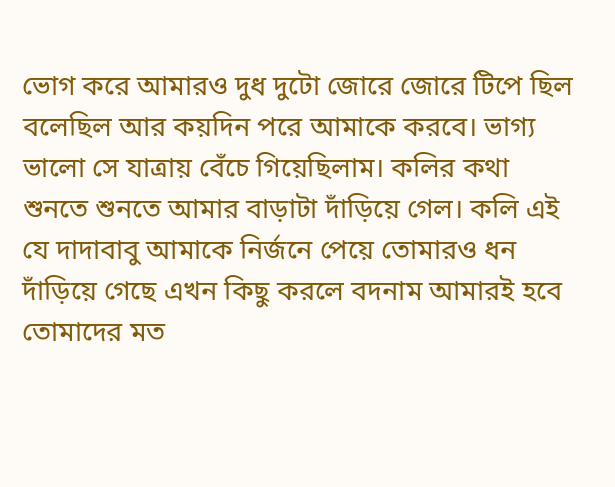ভোগ করে আমারও দুধ দুটো জোরে জোরে টিপে ছিল বলেছিল আর কয়দিন পরে আমাকে করবে। ভাগ্য ভালো সে যাত্রায় বেঁচে গিয়েছিলাম। কলির কথা শুনতে শুনতে আমার বাড়াটা দাঁড়িয়ে গেল। কলি এই যে দাদাবাবু আমাকে নির্জনে পেয়ে তোমারও ধন দাঁড়িয়ে গেছে এখন কিছু করলে বদনাম আমারই হবে তোমাদের মত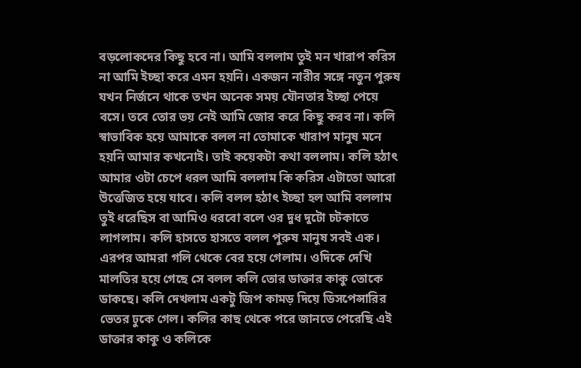বড়লোকদের কিছু হবে না। আমি বললাম তুই মন খারাপ করিস না আমি ইচ্ছা করে এমন হয়নি। একজন নারীর সঙ্গে নতুন পুরুষ যখন নির্জনে থাকে তখন অনেক সময় যৌনতার ইচ্ছা পেয়ে বসে। তবে তোর ভয় নেই আমি জোর করে কিছু করব না। কলি স্বাভাবিক হয়ে আমাকে বলল না তোমাকে খারাপ মানুষ মনে হয়নি আমার কখনোই। তাই কয়েকটা কথা বললাম। কলি হঠাৎ আমার ওটা চেপে ধরল আমি বললাম কি করিস এটাতো আরো উত্তেজিত হয়ে যাবে। কলি বলল হঠাৎ ইচ্ছা হল আমি বললাম তুই ধরেছিস বা আমিও ধরবো বলে ওর দুধ দুটো চটকাতে লাগলাম। কলি হাসতে হাসতে বলল পুরুষ মানুষ সবই এক। এরপর আমরা গলি থেকে বের হয়ে গেলাম। ওদিকে দেখি মালতির হয়ে গেছে সে বলল কলি তোর ডাক্তার কাকু তোকে ডাকছে। কলি দেখলাম একটু জিপ কামড় দিয়ে ডিসপেন্সারির ভেতর ঢুকে গেল। কলির কাছ থেকে পরে জানতে পেরেছি এই ডাক্তার কাকু ও কলিকে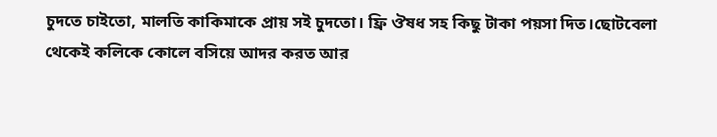চুদতে চাইতো, মালতি কাকিমাকে প্রায় সই চুদতো। ফ্রি ঔষধ সহ কিছু টাকা পয়সা দিত।ছোটবেলা থেকেই কলিকে কোলে বসিয়ে আদর করত আর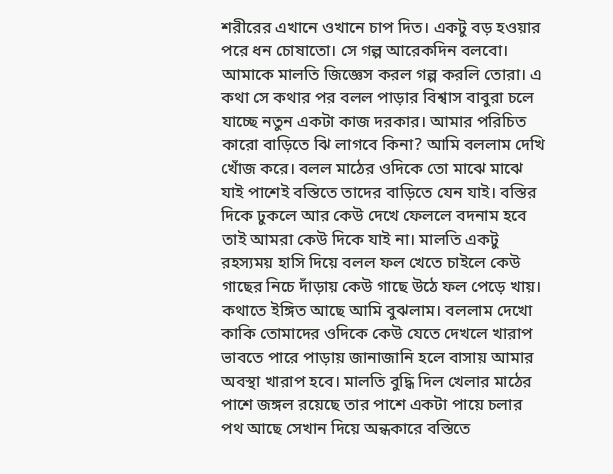শরীরের এখানে ওখানে চাপ দিত। একটু বড় হওয়ার পরে ধন চোষাতো। সে গল্প আরেকদিন বলবো। আমাকে মালতি জিজ্ঞেস করল গল্প করলি তোরা। এ কথা সে কথার পর বলল পাড়ার বিশ্বাস বাবুরা চলে যাচ্ছে নতুন একটা কাজ দরকার। আমার পরিচিত কারো বাড়িতে ঝি লাগবে কিনা? আমি বললাম দেখি খোঁজ করে। বলল মাঠের ওদিকে তো মাঝে মাঝে যাই পাশেই বস্তিতে তাদের বাড়িতে যেন যাই। বস্তির দিকে ঢুকলে আর কেউ দেখে ফেললে বদনাম হবে তাই আমরা কেউ দিকে যাই না। মালতি একটু রহস্যময় হাসি দিয়ে বলল ফল খেতে চাইলে কেউ গাছের নিচে দাঁড়ায় কেউ গাছে উঠে ফল পেড়ে খায়। কথাতে ইঙ্গিত আছে আমি বুঝলাম। বললাম দেখো কাকি তোমাদের ওদিকে কেউ যেতে দেখলে খারাপ ভাবতে পারে পাড়ায় জানাজানি হলে বাসায় আমার অবস্থা খারাপ হবে। মালতি বুদ্ধি দিল খেলার মাঠের পাশে জঙ্গল রয়েছে তার পাশে একটা পায়ে চলার পথ আছে সেখান দিয়ে অন্ধকারে বস্তিতে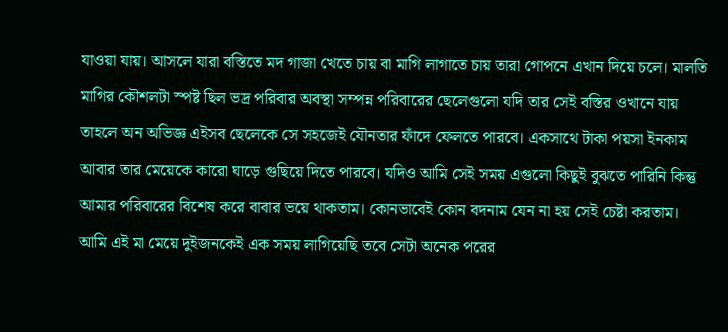যাওয়া যায়। আসলে যারা বস্তিতে মদ গাজা খেতে চায় বা মাগি লাগাতে চায় তারা গোপনে এখান দিয়ে চলে। মালতি মাগির কৌশলটা স্পষ্ট ছিল ভদ্র পরিবার অবস্থা সম্পন্ন পরিবারের ছেলেগুলো যদি তার সেই বস্তির ওখানে যায় তাহলে অন অভিজ্ঞ এইসব ছেলেকে সে সহজেই যৌনতার ফাঁদে ফেলতে পারবে। একসাথে টাকা পয়সা ইনকাম আবার তার মেয়েকে কারো ঘাড়ে গুছিয়ে দিতে পারবে। যদিও আমি সেই সময় এগুলো কিছুই বুঝতে পারিনি কিন্তু আমার পরিবারের বিশেষ করে বাবার ভয়ে থাকতাম। কোনভাবেই কোন বদনাম যেন না হয় সেই চেষ্টা করতাম। আমি এই মা মেয়ে দুইজনকেই এক সময় লাগিয়েছি তবে সেটা অনেক পরের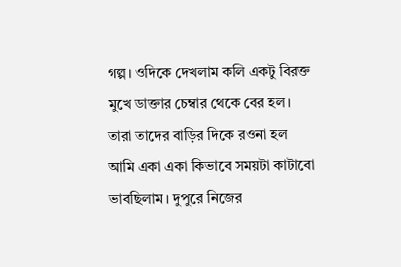গল্প। ওদিকে দেখলাম কলি একটু বিরক্ত মুখে ডাক্তার চেম্বার থেকে বের হল। তারা তাদের বাড়ির দিকে রওনা হল আমি একা একা কিভাবে সময়টা কাটাবো ভাবছিলাম। দুপুরে নিজের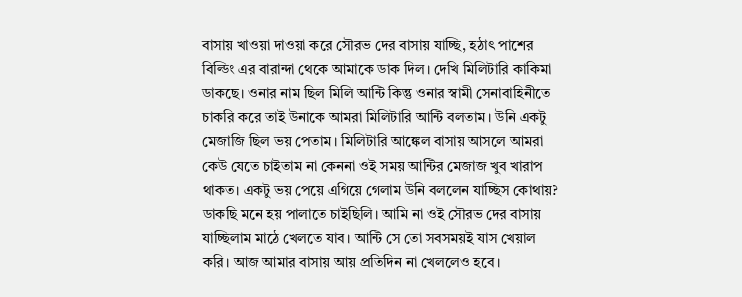বাসায় খাওয়া দাওয়া করে সৌরভ দের বাসায় যাচ্ছি, হঠাৎ পাশের বিল্ডিং এর বারান্দা থেকে আমাকে ডাক দিল। দেখি মিলিটারি কাকিমা ডাকছে। ওনার নাম ছিল মিলি আন্টি কিন্তু ওনার স্বামী সেনাবাহিনীতে চাকরি করে তাই উনাকে আমরা মিলিটারি আন্টি বলতাম। উনি একটু মেজাজি ছিল ভয় পেতাম। মিলিটারি আঙ্কেল বাসায় আসলে আমরা কেউ যেতে চাইতাম না কেননা ওই সময় আন্টির মেজাজ খুব খারাপ থাকত। একটু ভয় পেয়ে এগিয়ে গেলাম উনি বললেন যাচ্ছিস কোথায়? ডাকছি মনে হয় পালাতে চাইছিলি। আমি না ওই সৌরভ দের বাসায় যাচ্ছিলাম মাঠে খেলতে যাব। আন্টি সে তো সবসময়ই যাস খেয়াল করি। আজ আমার বাসায় আয় প্রতিদিন না খেললেও হবে।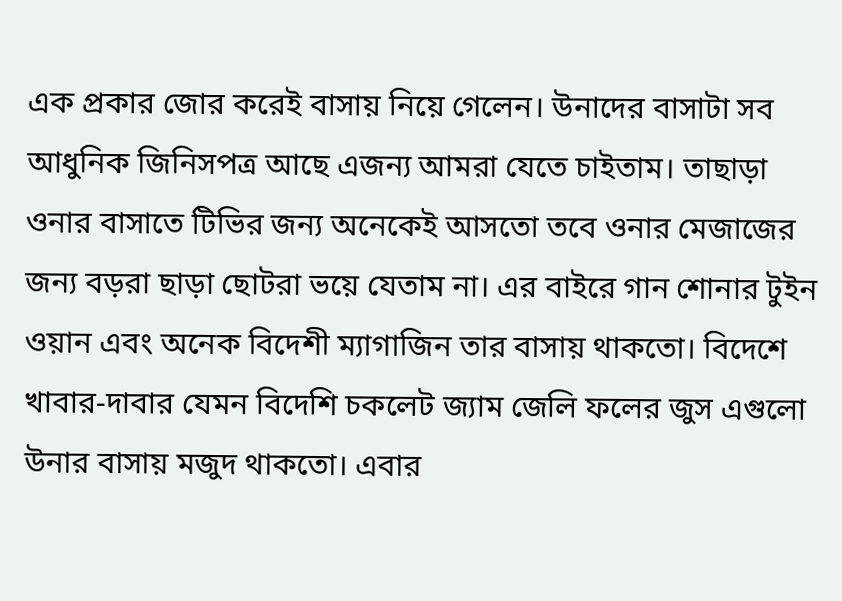এক প্রকার জোর করেই বাসায় নিয়ে গেলেন। উনাদের বাসাটা সব আধুনিক জিনিসপত্র আছে এজন্য আমরা যেতে চাইতাম। তাছাড়া ওনার বাসাতে টিভির জন্য অনেকেই আসতো তবে ওনার মেজাজের জন্য বড়রা ছাড়া ছোটরা ভয়ে যেতাম না। এর বাইরে গান শোনার টুইন ওয়ান এবং অনেক বিদেশী ম্যাগাজিন তার বাসায় থাকতো। বিদেশে খাবার-দাবার যেমন বিদেশি চকলেট জ্যাম জেলি ফলের জুস এগুলো উনার বাসায় মজুদ থাকতো। এবার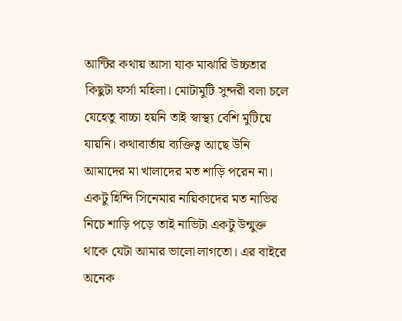আন্টির কথায় আসা যাক মাঝারি উচ্চতার কিছুটা ফর্সা মহিলা। মোটামুটি সুন্দরী বলা চলে যেহেতু বাচ্চা হয়নি তাই স্বাস্থ্য বেশি মুটিয়ে যায়নি। কথাবার্তায় ব্যক্তিত্ব আছে উনি আমাদের মা খালাদের মত শাড়ি পরেন না। একটু হিন্দি সিনেমার নায়িকাদের মত নাভির নিচে শাড়ি পড়ে তাই নাভিটা একটু উন্মুক্ত থাকে যেটা আমার ভালো লাগতো। এর বাইরে অনেক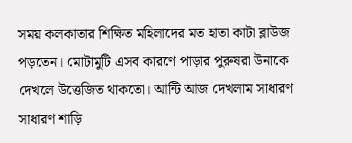সময় কলকাতার শিক্ষিত মহিলাদের মত হাতা কাটা ব্লাউজ পড়তেন। মোটামুটি এসব কারণে পাড়ার পুরুষরা উনাকে দেখলে উত্তেজিত থাকতো। আন্টি আজ দেখলাম সাধারণ সাধারণ শাড়ি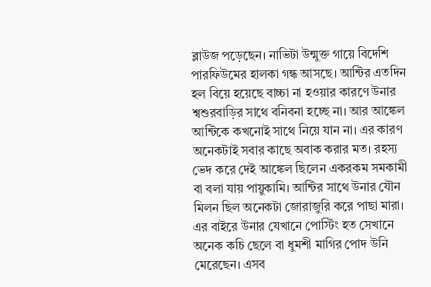ব্লাউজ পড়েছেন। নাভিটা উন্মুক্ত গায়ে বিদেশি পারফিউমের হালকা গন্ধ আসছে। আন্টির এতদিন হল বিয়ে হয়েছে বাচ্চা না হওয়ার কারণে উনার শ্বশুরবাড়ির সাথে বনিবনা হচ্ছে না। আর আঙ্কেল আন্টিকে কখনোই সাথে নিয়ে যান না। এর কারণ অনেকটাই সবার কাছে অবাক করার মত। রহস্য ভেদ করে দেই আঙ্কেল ছিলেন একরকম সমকামী বা বলা যায় পায়ুকামি। আন্টির সাথে উনার যৌন মিলন ছিল অনেকটা জোরাজুরি করে পাছা মারা। এর বাইরে উনার যেখানে পোস্টিং হত সেখানে অনেক কচি ছেলে বা ধুমশী মাগির পোদ উনি মেরেছেন। এসব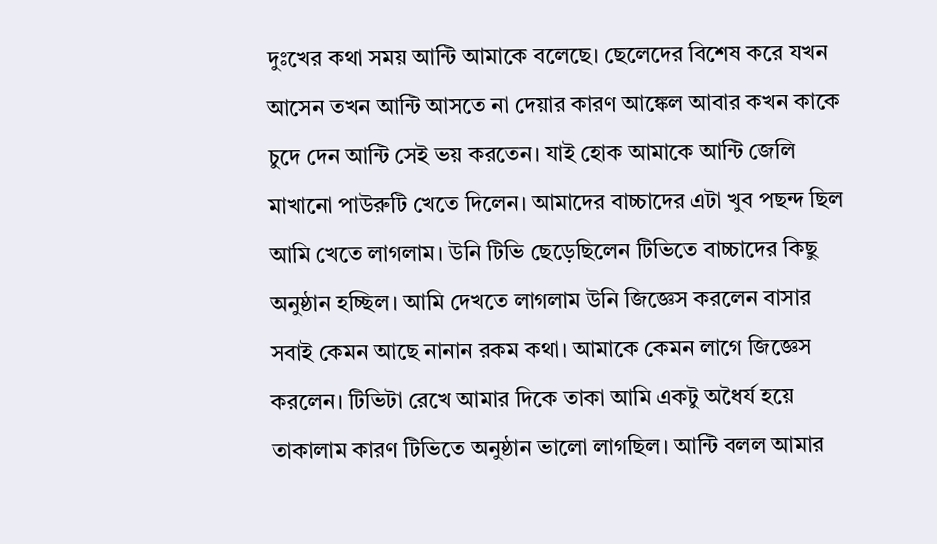দুঃখের কথা সময় আন্টি আমাকে বলেছে। ছেলেদের বিশেষ করে যখন আসেন তখন আন্টি আসতে না দেয়ার কারণ আঙ্কেল আবার কখন কাকে চুদে দেন আন্টি সেই ভয় করতেন। যাই হোক আমাকে আন্টি জেলি মাখানো পাউরুটি খেতে দিলেন। আমাদের বাচ্চাদের এটা খুব পছন্দ ছিল আমি খেতে লাগলাম। উনি টিভি ছেড়েছিলেন টিভিতে বাচ্চাদের কিছু অনুষ্ঠান হচ্ছিল। আমি দেখতে লাগলাম উনি জিজ্ঞেস করলেন বাসার সবাই কেমন আছে নানান রকম কথা। আমাকে কেমন লাগে জিজ্ঞেস করলেন। টিভিটা রেখে আমার দিকে তাকা আমি একটু অধৈর্য হয়ে তাকালাম কারণ টিভিতে অনুষ্ঠান ভালো লাগছিল। আন্টি বলল আমার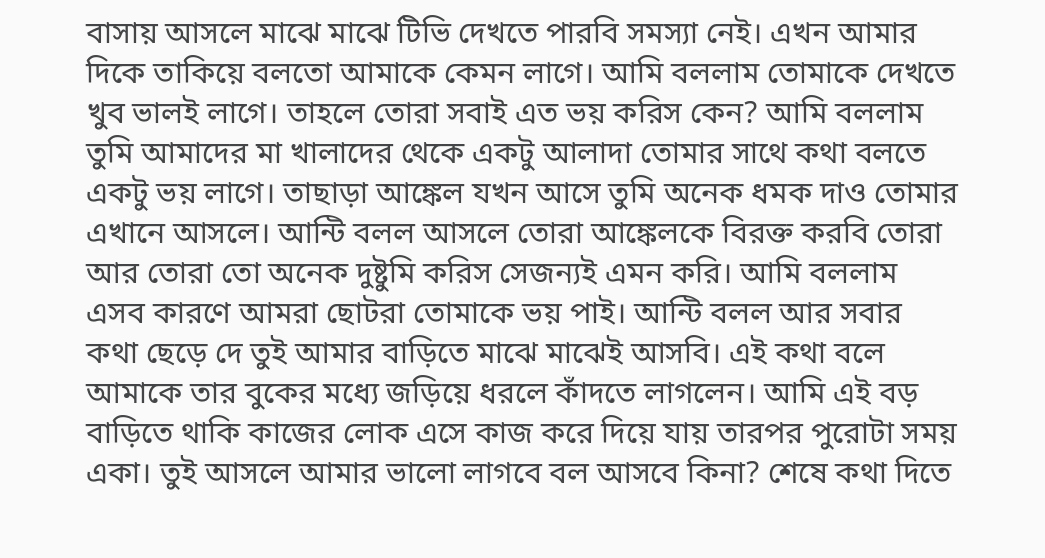বাসায় আসলে মাঝে মাঝে টিভি দেখতে পারবি সমস্যা নেই। এখন আমার দিকে তাকিয়ে বলতো আমাকে কেমন লাগে। আমি বললাম তোমাকে দেখতে খুব ভালই লাগে। তাহলে তোরা সবাই এত ভয় করিস কেন? আমি বললাম তুমি আমাদের মা খালাদের থেকে একটু আলাদা তোমার সাথে কথা বলতে একটু ভয় লাগে। তাছাড়া আঙ্কেল যখন আসে তুমি অনেক ধমক দাও তোমার এখানে আসলে। আন্টি বলল আসলে তোরা আঙ্কেলকে বিরক্ত করবি তোরা আর তোরা তো অনেক দুষ্টুমি করিস সেজন্যই এমন করি। আমি বললাম এসব কারণে আমরা ছোটরা তোমাকে ভয় পাই। আন্টি বলল আর সবার কথা ছেড়ে দে তুই আমার বাড়িতে মাঝে মাঝেই আসবি। এই কথা বলে আমাকে তার বুকের মধ্যে জড়িয়ে ধরলে কাঁদতে লাগলেন। আমি এই বড় বাড়িতে থাকি কাজের লোক এসে কাজ করে দিয়ে যায় তারপর পুরোটা সময় একা। তুই আসলে আমার ভালো লাগবে বল আসবে কিনা? শেষে কথা দিতে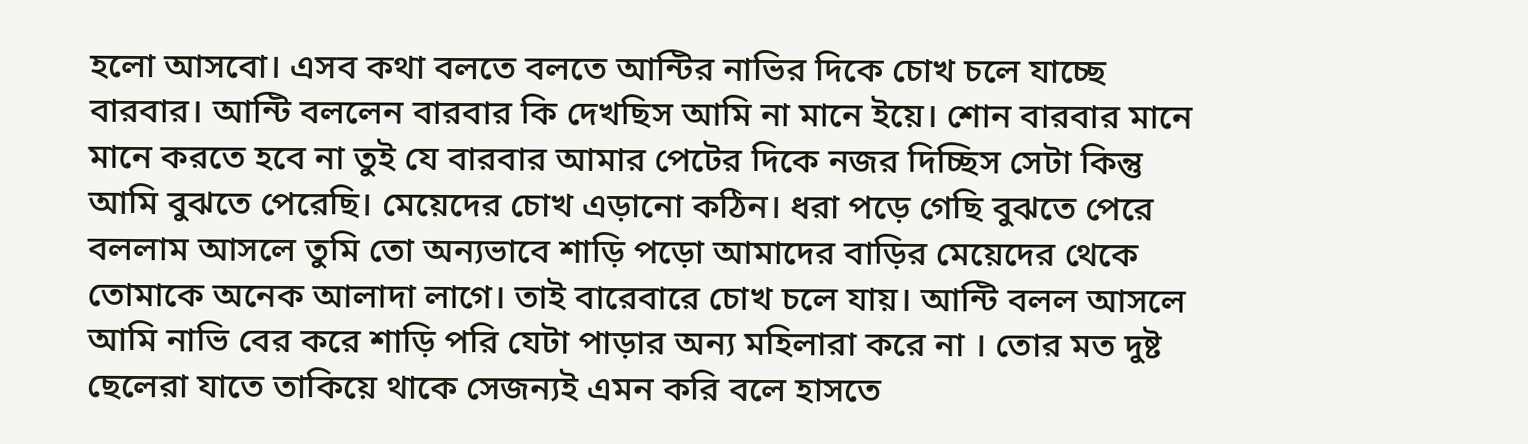হলো আসবো। এসব কথা বলতে বলতে আন্টির নাভির দিকে চোখ চলে যাচ্ছে বারবার। আন্টি বললেন বারবার কি দেখছিস আমি না মানে ইয়ে। শোন বারবার মানে মানে করতে হবে না তুই যে বারবার আমার পেটের দিকে নজর দিচ্ছিস সেটা কিন্তু আমি বুঝতে পেরেছি। মেয়েদের চোখ এড়ানো কঠিন। ধরা পড়ে গেছি বুঝতে পেরে বললাম আসলে তুমি তো অন্যভাবে শাড়ি পড়ো আমাদের বাড়ির মেয়েদের থেকে তোমাকে অনেক আলাদা লাগে। তাই বারেবারে চোখ চলে যায়। আন্টি বলল আসলে আমি নাভি বের করে শাড়ি পরি যেটা পাড়ার অন্য মহিলারা করে না । তোর মত দুষ্ট ছেলেরা যাতে তাকিয়ে থাকে সেজন্যই এমন করি বলে হাসতে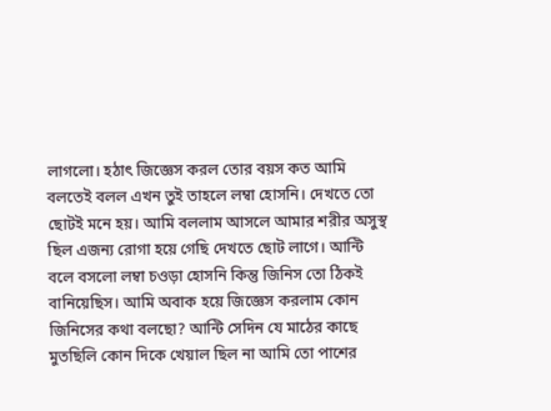লাগলো। হঠাৎ জিজ্ঞেস করল তোর বয়স কত আমি বলতেই বলল এখন তুই তাহলে লম্বা হোসনি। দেখতে তো ছোটই মনে হয়। আমি বললাম আসলে আমার শরীর অসুস্থ ছিল এজন্য রোগা হয়ে গেছি দেখতে ছোট লাগে। আন্টি বলে বসলো লম্বা চওড়া হোসনি কিন্তু জিনিস তো ঠিকই বানিয়েছিস। আমি অবাক হয়ে জিজ্ঞেস করলাম কোন জিনিসের কথা বলছো? আন্টি সেদিন যে মাঠের কাছে মুতছিলি কোন দিকে খেয়াল ছিল না আমি তো পাশের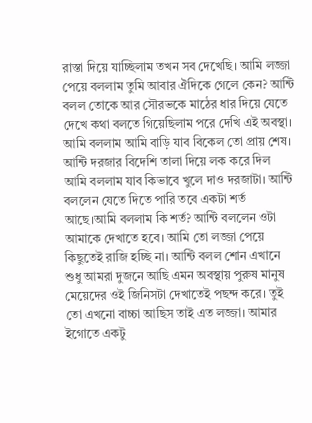রাস্তা দিয়ে যাচ্ছিলাম তখন সব দেখেছি। আমি লজ্জা পেয়ে বললাম তুমি আবার ঐদিকে গেলে কেন? আন্টি বলল তোকে আর সৌরভকে মাঠের ধার দিয়ে যেতে দেখে কথা বলতে গিয়েছিলাম পরে দেখি এই অবস্থা। আমি বললাম আমি বাড়ি যাব বিকেল তো প্রায় শেষ। আন্টি দরজার বিদেশি তালা দিয়ে লক করে দিল আমি বললাম যাব কিভাবে খুলে দাও দরজাটা। আন্টি বললেন যেতে দিতে পারি তবে একটা শর্ত আছে।আমি বললাম কি শর্ত? আন্টি বললেন ওটা আমাকে দেখাতে হবে। আমি তো লজ্জা পেয়ে কিছুতেই রাজি হচ্ছি না। আন্টি বলল শোন এখানে শুধু আমরা দুজনে আছি এমন অবস্থায় পুরুষ মানুষ মেয়েদের ওই জিনিসটা দেখাতেই পছন্দ করে। তুই তো এখনো বাচ্চা আছিস তাই এত লজ্জা। আমার ইগোতে একটু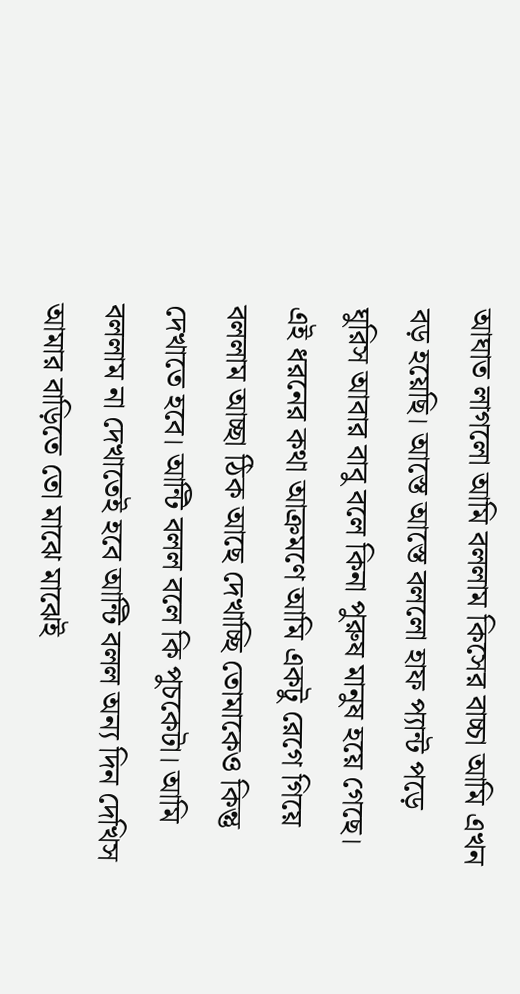আঘাত লাগলো আমি বললাম কিসের বাচ্চা আমি এখন বড় হয়েছি। আস্তে আস্তে বললো হাফ প্যান্ট পড়ে ঘুরিস আবার বাবু বলে কিনা পুরুষ মানুষ হয়ে গেছে। এই ধরনের কথা আক্রমণে আমি একটু রেগে গিয়ে বললাম আচ্ছা ঠিক আছে দেখাচ্ছি তোমাকেও কিন্তু দেখাতে হবে। আন্টি বলল বলে কি পুচকেটা। আমি বললাম না দেখাতেই হবে আন্টি বলল অন্য দিন দেখিস আমার বাড়িতে তো মাঝে মাঝেই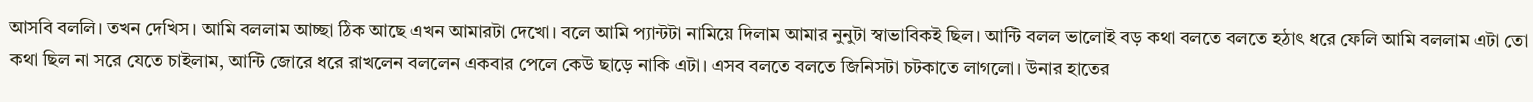আসবি বললি। তখন দেখিস। আমি বললাম আচ্ছা ঠিক আছে এখন আমারটা দেখো। বলে আমি প্যান্টটা নামিয়ে দিলাম আমার নুনুটা স্বাভাবিকই ছিল। আন্টি বলল ভালোই বড় কথা বলতে বলতে হঠাৎ ধরে ফেলি আমি বললাম এটা তো কথা ছিল না সরে যেতে চাইলাম, আন্টি জোরে ধরে রাখলেন বললেন একবার পেলে কেউ ছাড়ে নাকি এটা। এসব বলতে বলতে জিনিসটা চটকাতে লাগলো। উনার হাতের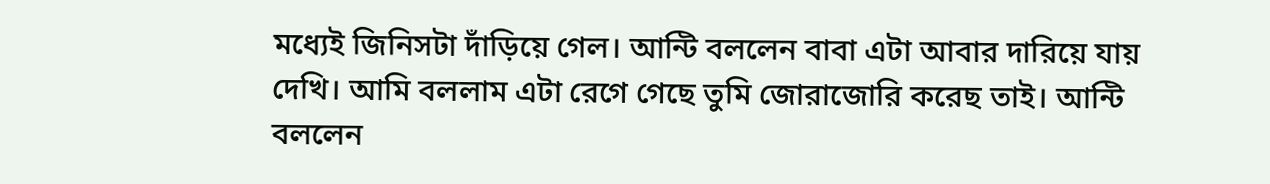মধ্যেই জিনিসটা দাঁড়িয়ে গেল। আন্টি বললেন বাবা এটা আবার দারিয়ে যায় দেখি। আমি বললাম এটা রেগে গেছে তুমি জোরাজোরি করেছ তাই। আন্টি বললেন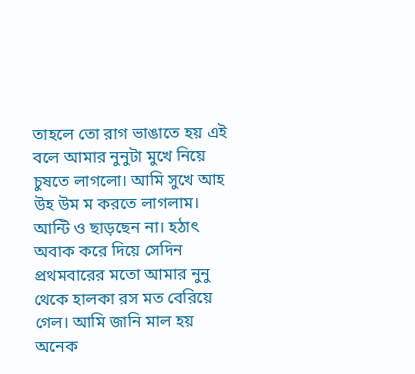তাহলে তো রাগ ভাঙাতে হয় এই বলে আমার নুনুটা মুখে নিয়ে চুষতে লাগলো। আমি সুখে আহ উহ উম ম করতে লাগলাম। আন্টি ও ছাড়ছেন না। হঠাৎ অবাক করে দিয়ে সেদিন প্রথমবারের মতো আমার নুনু থেকে হালকা রস মত বেরিয়ে গেল। আমি জানি মাল হয় অনেক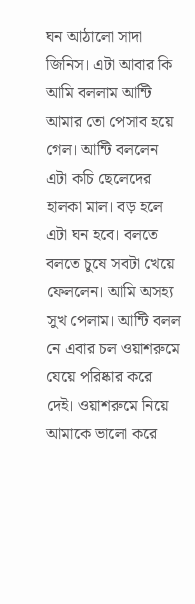ঘন আঠালো সাদা জিনিস। এটা আবার কি আমি বললাম আন্টি আমার তো পেসাব হয়ে গেল। আন্টি বললেন এটা কচি ছেলেদের হালকা মাল। বড় হলে এটা ঘন হবে। বলতে বলতে চুষে সবটা খেয়ে ফেললেন। আমি অসহ্য সুখ পেলাম। আন্টি বলল নে এবার চল ওয়াশরুমে যেয়ে পরিষ্কার করে দেই। ওয়াশরুমে নিয়ে আমাকে ভালো করে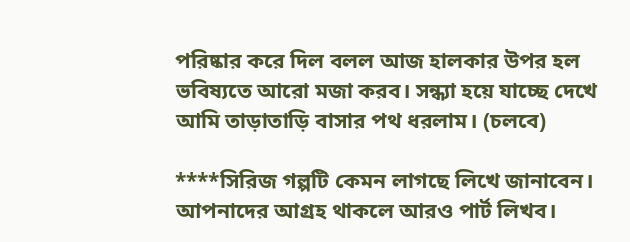পরিষ্কার করে দিল বলল আজ হালকার উপর হল ভবিষ্যতে আরো মজা করব। সন্ধ্যা হয়ে যাচ্ছে দেখে আমি তাড়াতাড়ি বাসার পথ ধরলাম। (চলবে)

****সিরিজ গল্পটি কেমন লাগছে লিখে জানাবেন। আপনাদের আগ্রহ থাকলে আরও পার্ট লিখব।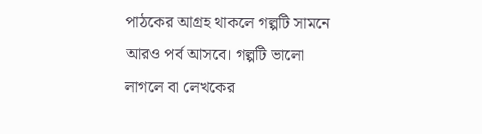পাঠকের আগ্রহ থাকলে গল্পটি সামনে আরও পর্ব আসবে। গল্পটি ভালো লাগলে বা লেখকের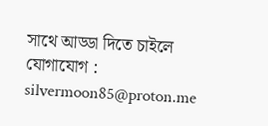সাথে আড্ডা দিতে চাইলে যোগাযোগ : silvermoon85@proton.me